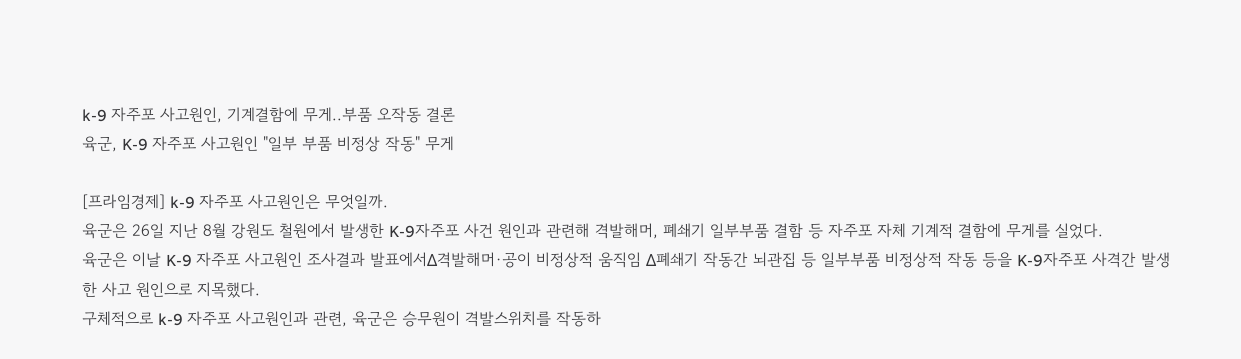k-9 자주포 사고원인, 기계결함에 무게..부품 오작동 결론
육군, K-9 자주포 사고원인 "일부 부품 비정상 작동" 무게

[프라임경제] k-9 자주포 사고원인은 무엇일까.
육군은 26일 지난 8월 강원도 철원에서 발생한 K-9자주포 사건 원인과 관련해 격발해머, 폐쇄기 일부부품 결함 등 자주포 자체 기계적 결함에 무게를 실었다.
육군은 이날 K-9 자주포 사고원인 조사결과 발표에서Δ격발해머·공이 비정상적 움직임 Δ폐쇄기 작동간 뇌관집 등 일부부품 비정상적 작동 등을 K-9자주포 사격간 발생한 사고 원인으로 지목했다.
구체적으로 k-9 자주포 사고원인과 관련, 육군은 승무원이 격발스위치를 작동하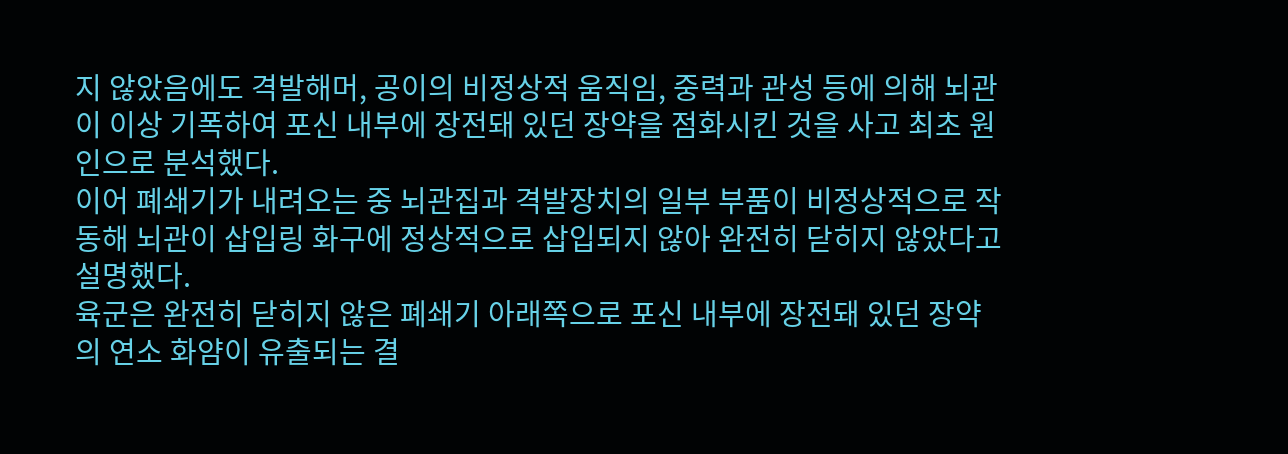지 않았음에도 격발해머, 공이의 비정상적 움직임, 중력과 관성 등에 의해 뇌관이 이상 기폭하여 포신 내부에 장전돼 있던 장약을 점화시킨 것을 사고 최초 원인으로 분석했다.
이어 폐쇄기가 내려오는 중 뇌관집과 격발장치의 일부 부품이 비정상적으로 작동해 뇌관이 삽입링 화구에 정상적으로 삽입되지 않아 완전히 닫히지 않았다고 설명했다.
육군은 완전히 닫히지 않은 폐쇄기 아래쪽으로 포신 내부에 장전돼 있던 장약의 연소 화얌이 유출되는 결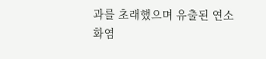과를 초래했으며 유출된 연소 화염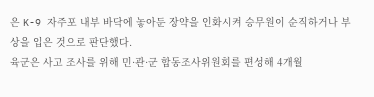은 K-9 자주포 내부 바닥에 놓아둔 장약을 인화시켜 승무원이 순직하거나 부상을 입은 것으로 판단했다.
육군은 사고 조사를 위해 민·관·군 합동조사위원회를 편성해 4개월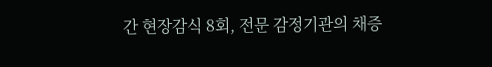간 현장감식 8회, 전문 감정기관의 채증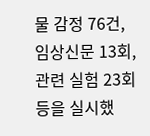물 감정 76건, 임상신문 13회, 관련 실험 23회 등을 실시했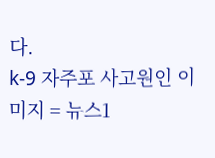다.
k-9 자주포 사고원인 이미지 = 뉴스1